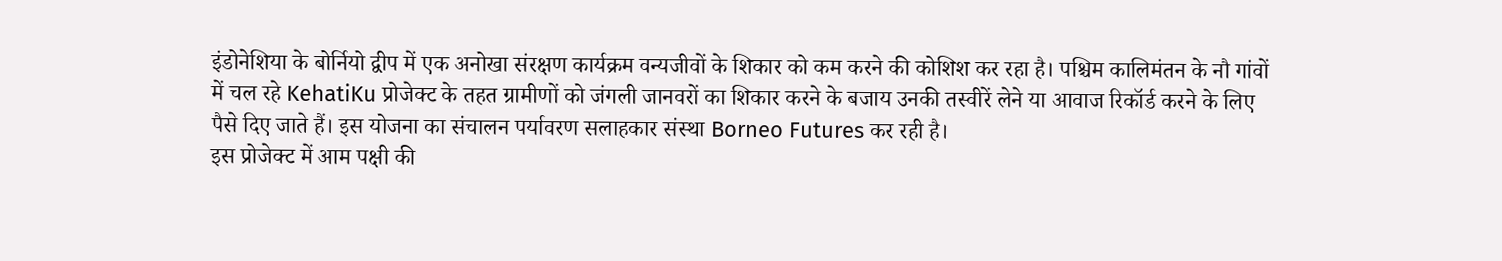इंडोनेशिया के बोर्नियो द्वीप में एक अनोखा संरक्षण कार्यक्रम वन्यजीवों के शिकार को कम करने की कोशिश कर रहा है। पश्चिम कालिमंतन के नौ गांवों में चल रहे KehatiKu प्रोजेक्ट के तहत ग्रामीणों को जंगली जानवरों का शिकार करने के बजाय उनकी तस्वीरें लेने या आवाज रिकॉर्ड करने के लिए पैसे दिए जाते हैं। इस योजना का संचालन पर्यावरण सलाहकार संस्था Borneo Futures कर रही है।
इस प्रोजेक्ट में आम पक्षी की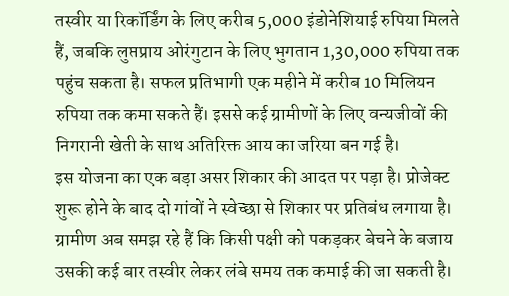तस्वीर या रिकॉर्डिंग के लिए करीब 5,000 इंडोनेशियाई रुपिया मिलते हैं, जबकि लुप्तप्राय ओरंगुटान के लिए भुगतान 1,30,000 रुपिया तक पहुंच सकता है। सफल प्रतिभागी एक महीने में करीब 10 मिलियन रुपिया तक कमा सकते हैं। इससे कई ग्रामीणों के लिए वन्यजीवों की निगरानी खेती के साथ अतिरिक्त आय का जरिया बन गई है।
इस योजना का एक बड़ा असर शिकार की आदत पर पड़ा है। प्रोजेक्ट शुरू होने के बाद दो गांवों ने स्वेच्छा से शिकार पर प्रतिबंध लगाया है। ग्रामीण अब समझ रहे हैं कि किसी पक्षी को पकड़कर बेचने के बजाय उसकी कई बार तस्वीर लेकर लंबे समय तक कमाई की जा सकती है।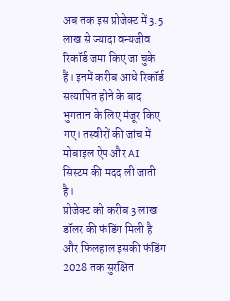अब तक इस प्रोजेक्ट में 3.5 लाख से ज्यादा वन्यजीव रिकॉर्ड जमा किए जा चुके हैं। इनमें करीब आधे रिकॉर्ड सत्यापित होने के बाद भुगतान के लिए मंजूर किए गए। तस्वीरों की जांच में मोबाइल ऐप और AI सिस्टम की मदद ली जाती है।
प्रोजेक्ट को करीब 3 लाख डॉलर की फंडिंग मिली है और फिलहाल इसकी फंडिंग 2028 तक सुरक्षित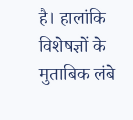है। हालांकि विशेषज्ञों के मुताबिक लंबे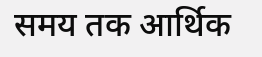समय तक आर्थिक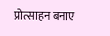प्रोत्साहन बनाए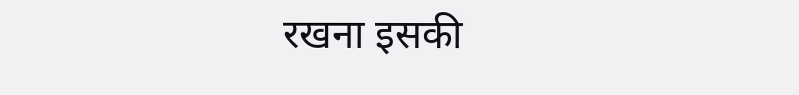रखना इसकी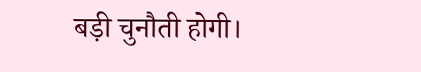बड़ी चुनौती होगी।